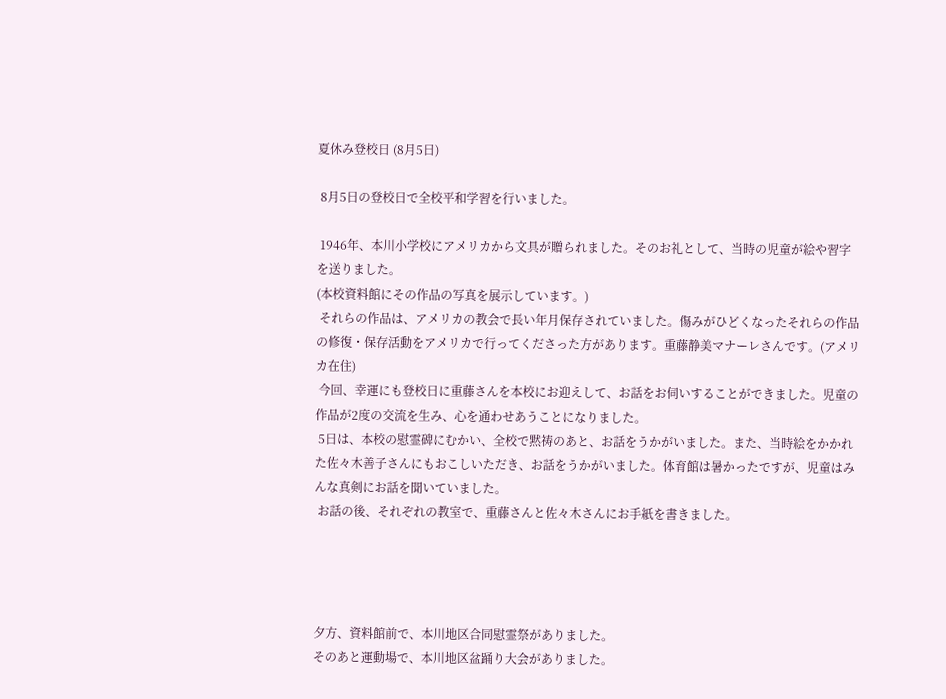夏休み登校日 (8月5日)

 8月5日の登校日で全校平和学習を行いました。

 1946年、本川小学校にアメリカから文具が贈られました。そのお礼として、当時の児童が絵や習字を送りました。
(本校資料館にその作品の写真を展示しています。)
 それらの作品は、アメリカの教会で長い年月保存されていました。傷みがひどくなったそれらの作品の修復・保存活動をアメリカで行ってくださった方があります。重藤静美マナーレさんです。(アメリカ在住)
 今回、幸運にも登校日に重藤さんを本校にお迎えして、お話をお伺いすることができました。児童の作品が2度の交流を生み、心を通わせあうことになりました。
 5日は、本校の慰霊碑にむかい、全校で黙祷のあと、お話をうかがいました。また、当時絵をかかれた佐々木善子さんにもおこしいただき、お話をうかがいました。体育館は暑かったですが、児童はみんな真剣にお話を聞いていました。
 お話の後、それぞれの教室で、重藤さんと佐々木さんにお手紙を書きました。




夕方、資料館前で、本川地区合同慰霊祭がありました。
そのあと運動場で、本川地区盆踊り大会がありました。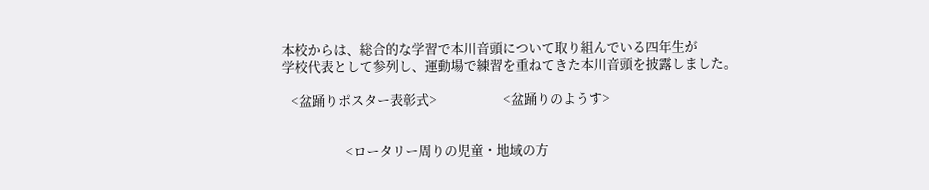本校からは、総合的な学習で本川音頭について取り組んでいる四年生が
学校代表として参列し、運動場で練習を重ねてきた本川音頭を披露しました。

   <盆踊りポスター表彰式>                      <盆踊りのようす>


                     <ロータリー周りの児童・地域の方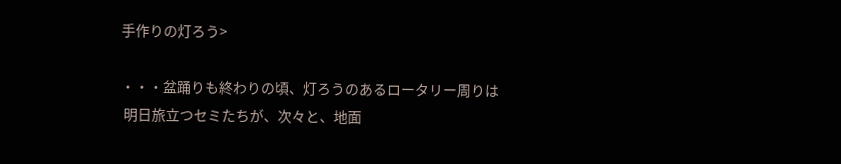手作りの灯ろう>

・・・盆踊りも終わりの頃、灯ろうのあるロータリー周りは
 明日旅立つセミたちが、次々と、地面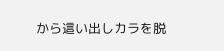から這い出しカラを脱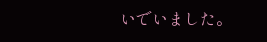いでいました。